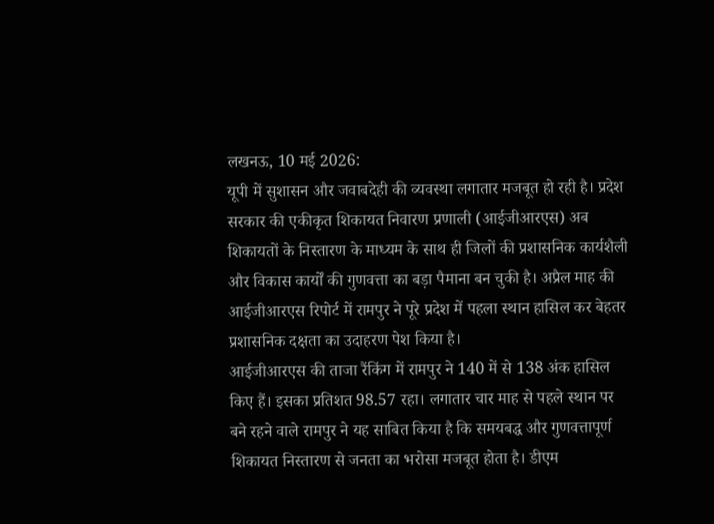लखनऊ, 10 मई 2026:
यूपी में सुशासन और जवाबदेही की व्यवस्था लगातार मजबूत हो रही है। प्रदेश सरकार की एकीकृत शिकायत निवारण प्रणाली (आईजीआरएस) अब शिकायतों के निस्तारण के माध्यम के साथ ही जिलों की प्रशासनिक कार्यशैली और विकास कार्यों की गुणवत्ता का बड़ा पैमाना बन चुकी है। अप्रैल माह की आईजीआरएस रिपोर्ट में रामपुर ने पूरे प्रदेश में पहला स्थान हासिल कर बेहतर प्रशासनिक दक्षता का उदाहरण पेश किया है।
आईजीआरएस की ताजा रैंकिंग में रामपुर ने 140 में से 138 अंक हासिल किए हैं। इसका प्रतिशत 98.57 रहा। लगातार चार माह से पहले स्थान पर बने रहने वाले रामपुर ने यह साबित किया है कि समयबद्ध और गुणवत्तापूर्ण शिकायत निस्तारण से जनता का भरोसा मजबूत होता है। डीएम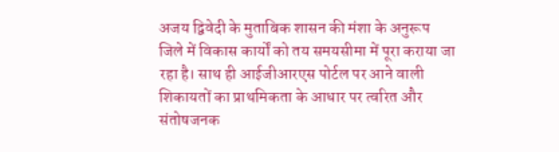अजय द्विवेदी के मुताबिक शासन की मंशा के अनुरूप जिले में विकास कार्यों को तय समयसीमा में पूरा कराया जा रहा है। साथ ही आईजीआरएस पोर्टल पर आने वाली शिकायतों का प्राथमिकता के आधार पर त्वरित और संतोषजनक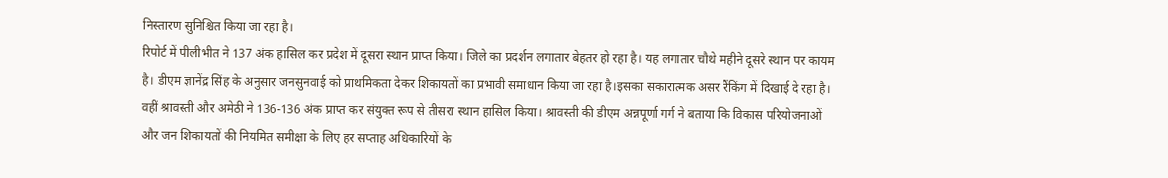निस्तारण सुनिश्चित किया जा रहा है।
रिपोर्ट में पीलीभीत ने 137 अंक हासिल कर प्रदेश में दूसरा स्थान प्राप्त किया। जिले का प्रदर्शन लगातार बेहतर हो रहा है। यह लगातार चौथे महीने दूसरे स्थान पर कायम है। डीएम ज्ञानेंद्र सिंह के अनुसार जनसुनवाई को प्राथमिकता देकर शिकायतों का प्रभावी समाधान किया जा रहा है।इसका सकारात्मक असर रैंकिंग में दिखाई दे रहा है।
वहीं श्रावस्ती और अमेठी ने 136-136 अंक प्राप्त कर संयुक्त रूप से तीसरा स्थान हासिल किया। श्रावस्ती की डीएम अन्नपूर्णा गर्ग ने बताया कि विकास परियोजनाओं और जन शिकायतों की नियमित समीक्षा के लिए हर सप्ताह अधिकारियों के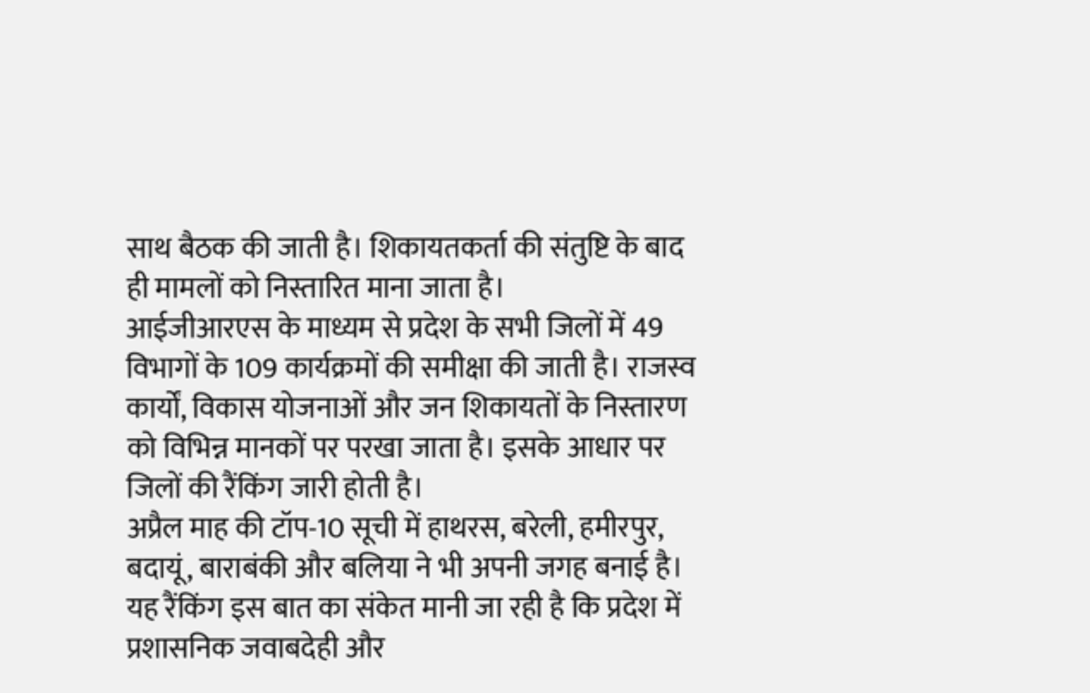साथ बैठक की जाती है। शिकायतकर्ता की संतुष्टि के बाद ही मामलों को निस्तारित माना जाता है।
आईजीआरएस के माध्यम से प्रदेश के सभी जिलों में 49 विभागों के 109 कार्यक्रमों की समीक्षा की जाती है। राजस्व कार्यों, विकास योजनाओं और जन शिकायतों के निस्तारण को विभिन्न मानकों पर परखा जाता है। इसके आधार पर जिलों की रैंकिंग जारी होती है।
अप्रैल माह की टॉप-10 सूची में हाथरस, बरेली, हमीरपुर, बदायूं, बाराबंकी और बलिया ने भी अपनी जगह बनाई है। यह रैंकिंग इस बात का संकेत मानी जा रही है कि प्रदेश में प्रशासनिक जवाबदेही और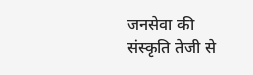जनसेवा की संस्कृति तेजी से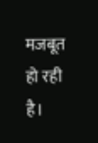मजबूत हो रही है।